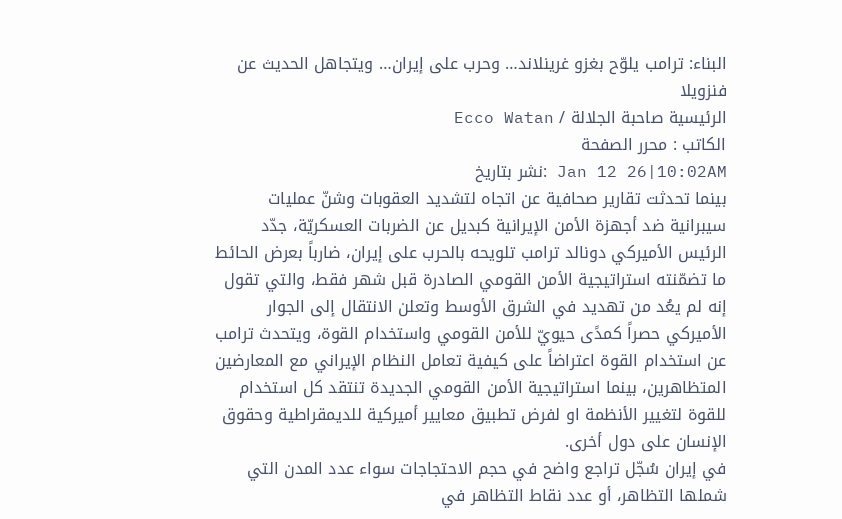البناء: ترامب يلوّح بغزو غرينلاند… وحرب على إيران… ويتجاهل الحديث عن فنزويلا
الرئيسية صاحبة الجلالة / Ecco Watan
الكاتب : محرر الصفحة
Jan 12 26|10:02AM :نشر بتاريخ
بينما تحدثت تقارير صحافية عن اتجاه لتشديد العقوبات وشنّ عمليات سيبرانية ضد أجهزة الأمن الإيرانية كبديل عن الضربات العسكريّة، جدّد الرئيس الأميركي دونالد ترامب تلويحه بالحرب على إيران، ضارباً بعرض الحائط ما تضمّنته استراتيجية الأمن القومي الصادرة قبل شهر فقط، والتي تقول إنه لم يعُد من تهديد في الشرق الأوسط وتعلن الانتقال إلى الجوار الأميركي حصراً كمدًى حيويّ للأمن القومي واستخدام القوة، ويتحدث ترامب عن استخدام القوة اعتراضاً على كيفية تعامل النظام الإيراني مع المعارضين المتظاهرين، بينما استراتيجية الأمن القومي الجديدة تنتقد كل استخدام للقوة لتغيير الأنظمة او لفرض تطبيق معايير أميركية للديمقراطية وحقوق الإنسان على دول أخرى.
في إيران سُجّل تراجع واضح في حجم الاحتجاجات سواء عدد المدن التي شملها التظاهر، أو عدد نقاط التظاهر في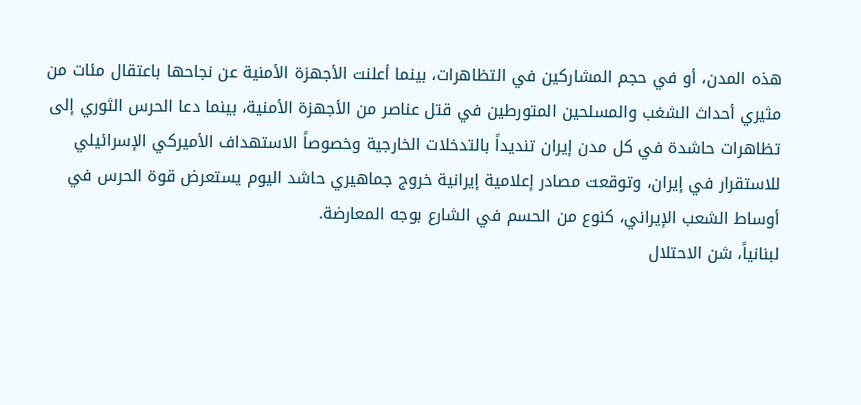هذه المدن، أو في حجم المشاركين في التظاهرات، بينما أعلنت الأجهزة الأمنية عن نجاحها باعتقال مئات من مثيري أحداث الشغب والمسلحين المتورطين في قتل عناصر من الأجهزة الأمنية، بينما دعا الحرس الثوري إلى تظاهرات حاشدة في كل مدن إيران تنديداً بالتدخلات الخارجية وخصوصاً الاستهداف الأميركي الإسرائيلي للاستقرار في إيران، وتوقعت مصادر إعلامية إيرانية خروج جماهيري حاشد اليوم يستعرض قوة الحرس في أوساط الشعب الإيراني، كنوع من الحسم في الشارع بوجه المعارضة.
لبنانياً، شن الاحتلال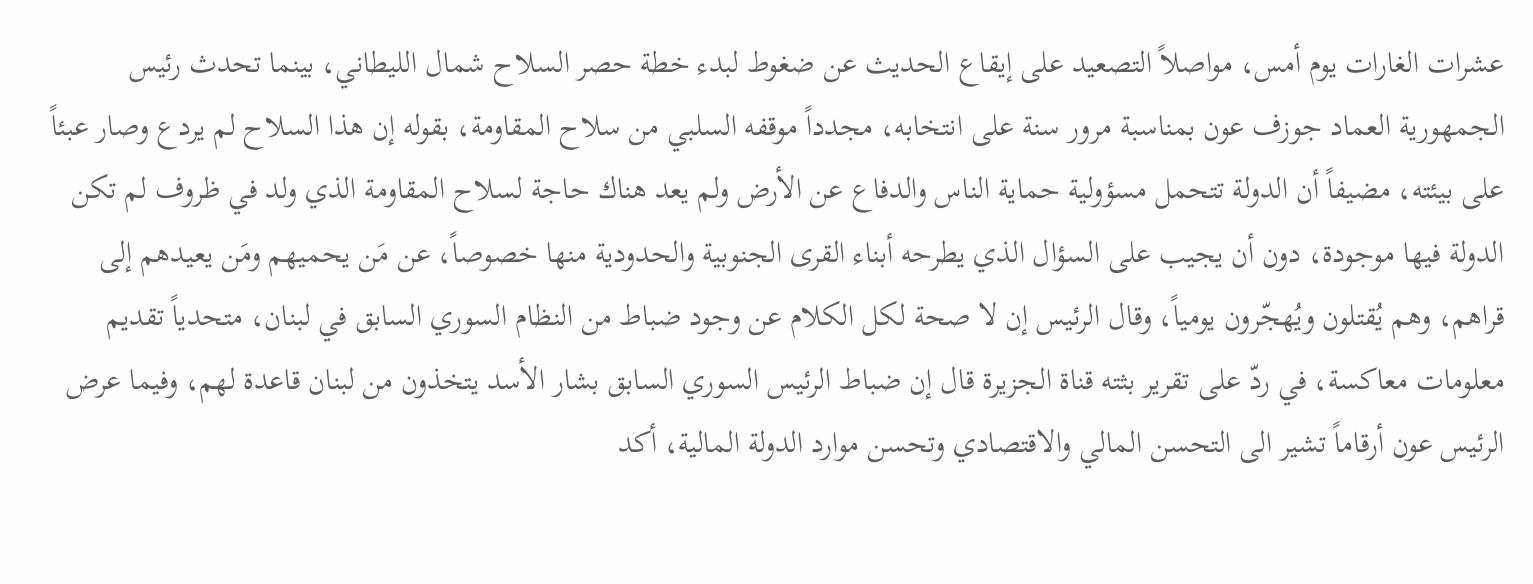عشرات الغارات يوم أمس، مواصلاً التصعيد على إيقاع الحديث عن ضغوط لبدء خطة حصر السلاح شمال الليطاني، بينما تحدث رئيس الجمهورية العماد جوزف عون بمناسبة مرور سنة على انتخابه، مجدداً موقفه السلبي من سلاح المقاومة، بقوله إن هذا السلاح لم يردع وصار عبئاً على بيئته، مضيفاً أن الدولة تتحمل مسؤولية حماية الناس والدفاع عن الأرض ولم يعد هناك حاجة لسلاح المقاومة الذي ولد في ظروف لم تكن الدولة فيها موجودة، دون أن يجيب على السؤال الذي يطرحه أبناء القرى الجنوبية والحدودية منها خصوصاً، عن مَن يحميهم ومَن يعيدهم إلى قراهم، وهم يُقتلون ويُهجّرون يومياً، وقال الرئيس إن لا صحة لكل الكلام عن وجود ضباط من النظام السوري السابق في لبنان، متحدياً تقديم معلومات معاكسة، في ردّ على تقرير بثته قناة الجزيرة قال إن ضباط الرئيس السوري السابق بشار الأسد يتخذون من لبنان قاعدة لهم، وفيما عرض الرئيس عون أرقاماً تشير الى التحسن المالي والاقتصادي وتحسن موارد الدولة المالية، أكد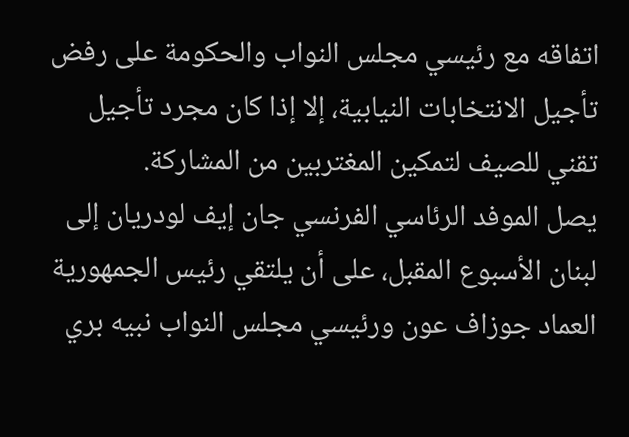اتفاقه مع رئيسي مجلس النواب والحكومة على رفض تأجيل الانتخابات النيابية، إلا إذا كان مجرد تأجيل تقني للصيف لتمكين المغتربين من المشاركة.
يصل الموفد الرئاسي الفرنسي جان إيف لودريان إلى لبنان الأسبوع المقبل، على أن يلتقي رئيس الجمهورية العماد جوزاف عون ورئيسي مجلس النواب نبيه بري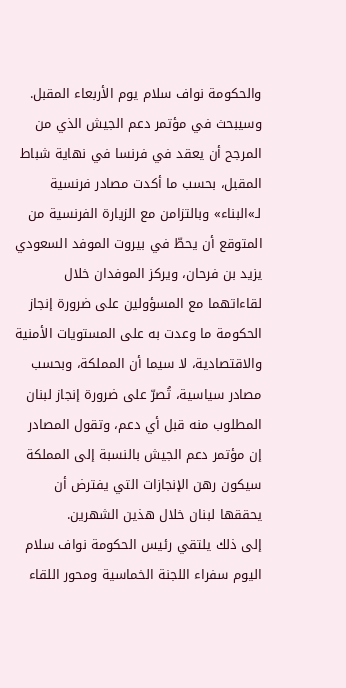والحكومة نواف سلام يوم الأربعاء المقبل.
وسيبحث في مؤتمر دعم الجيش الذي من المرجح أن يعقد في فرنسا في نهاية شباط المقبل، بحسب ما أكدت مصادر فرنسية لـ»البناء» وبالتزامن مع الزيارة الفرنسية من المتوقع أن يحطّ في بيروت الموفد السعودي يزيد بن فرحان، ويركز الموفدان خلال لقاءاتهما مع المسؤولين على ضرورة إنجاز الحكومة ما وعدت به على المستويات الأمنية والاقتصادية، لا سيما أن المملكة، وبحسب مصادر سياسية، تُصرّ على ضرورة إنجاز لبنان المطلوب منه قبل أي دعم، وتقول المصادر إن مؤتمر دعم الجيش بالنسبة إلى المملكة سيكون رهن الإنجازات التي يفترض أن يحققها لبنان خلال هذين الشهرين.
إلى ذلك يلتقي رئيس الحكومة نواف سلام اليوم سفراء اللجنة الخماسية ومحور اللقاء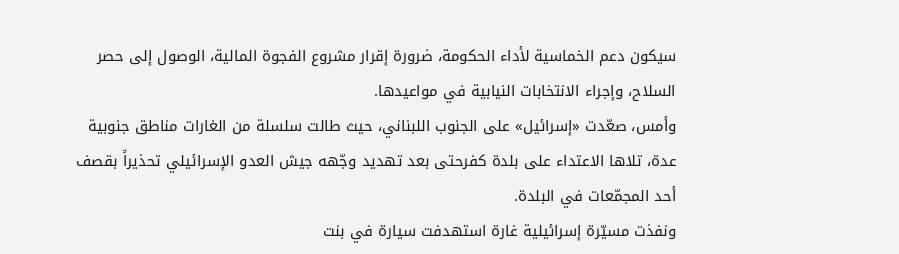سيكون دعم الخماسية لأداء الحكومة، ضرورة إقرار مشروع الفجوة المالية، الوصول إلى حصر السلاح، وإجراء الانتخابات النيابية في مواعيدها.
وأمس، صعّدت «إسرائيل» على الجنوب اللبناني، حيث طالت سلسلة من الغارات مناطق جنوبية عدة، تلاها الاعتداء على بلدة كفرحتى بعد تهديد وجّهه جيش العدو الإسرائيلي تحذيراً بقصف أحد المجمّعات في البلدة.
ونفذت مسيّرة إسرائيلية غارة استهدفت سيارة في بنت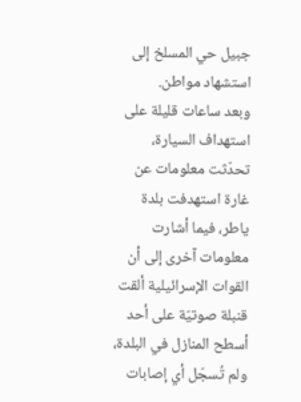جبيل حي المسلخ إلى استشهاد مواطن.
وبعد ساعات قليلة على استهداف السيارة، تحدّثت معلومات عن غارة استهدفت بلدة ياطر، فيما أشارت معلومات آخرى إلى أن القوات الإسرائيلية ألقت قنبلة صوتيّة على أحد أسطح المنازل في البلدة، ولم تُسجّل أي إصابات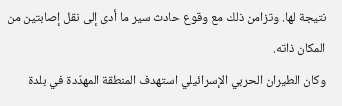نتيجة لها. وتزامن ذلك مع وقوع حادث سير ما أدى إلى نقل إصابتين من المكان ذاته.
وكان الطيران الحربي الإسرائيلي استهدف المنطقة المهدّدة في بلدة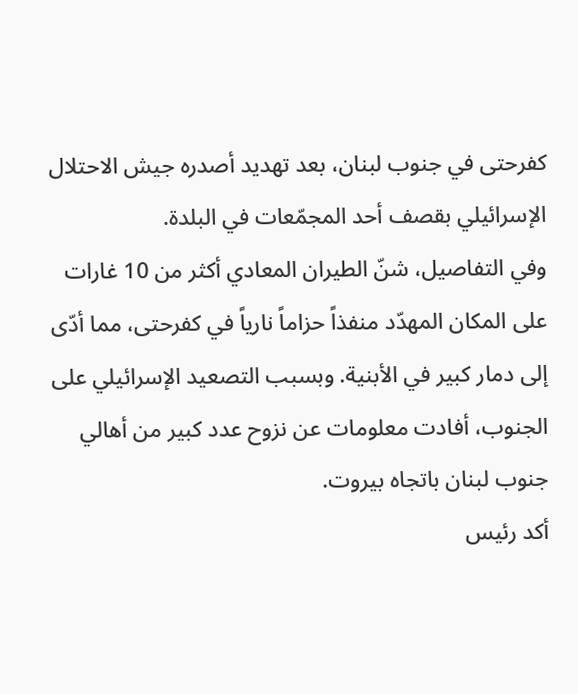كفرحتى في جنوب لبنان، بعد تهديد أصدره جيش الاحتلال الإسرائيلي بقصف أحد المجمّعات في البلدة.
وفي التفاصيل، شنّ الطيران المعادي أكثر من 10 غارات على المكان المهدّد منفذاً حزاماً نارياً في كفرحتى، مما أدّى إلى دمار كبير في الأبنية. وبسبب التصعيد الإسرائيلي على الجنوب، أفادت معلومات عن نزوح عدد كبير من أهالي جنوب لبنان باتجاه بيروت.
أكد رئيس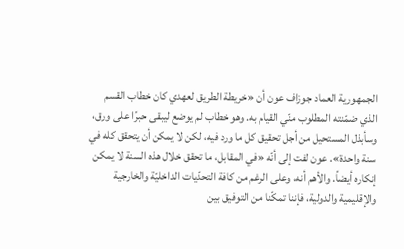الجمهورية العماد جوزاف عون أن «خريطة الطريق لعهدي كان خطاب القسم الذي ضمّنته المطلوب منّي القيام به. وهو خطاب لم يوضع ليبقى حبرًا على ورق، وسأبذل المستحيل من أجل تحقيق كل ما ورد فيه، لكن لا يمكن أن يتحقق كله في سنة واحدة». عون لفت إلى أنّه «في المقابل، ما تحقق خلال هذه السنة لا يمكن إنكاره أيضاً. والأهم أنه، وعلى الرغم من كافة التحدّيات الداخليّة والخارجية والإقليمية والدولية، فإننا تمكّنا من التوفيق بين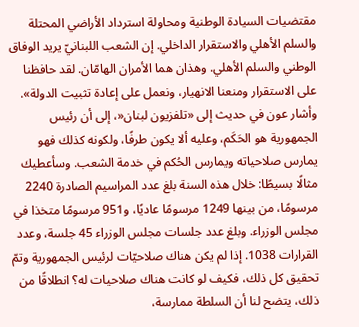مقتضيات السيادة الوطنية ومحاولة استرداد الأراضي المحتلة والسلم الأهلي والاستقرار الداخلي. إن الشعب اللبنانيّ يريد الوفاق الوطني والسلم الأهلي. وهذان هما الأمران الهامّان. لقد حافظنا على الاستقرار ومنعنا الانهيار، ونعمل على إعادة تثبيت الدولة».
وأشار عون في حديث إلى «تلفزيون لبنان«، إلى أن رئيس الجمهورية هو الحَكَم، وعليه ألا يكون طرفًا، ولكونه كذلك فهو يمارس صلاحياته ويمارس الحُكم في خدمة الشعب. وسأعطيك مثالًا بسيطًا: خلال هذه السنة بلغ عدد المراسيم الصادرة 2240 مرسومًا، من بينها 1249 مرسومًا عاديًا، و951 مرسومًا متخذا في مجلس الوزراء. وبلغ عدد جلسات مجلس الوزراء 45 جلسة، وعدد القرارات 1038. إذا لم يكن هناك صلاحيّات لرئيس الجمهورية وتمّ تحقيق كل ذلك، فكيف لو كانت هناك صلاحيات له؟ انطلاقًا من ذلك، يتضح لنا أن السلطة ممارسة،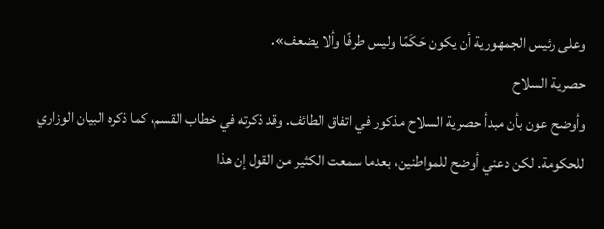وعلى رئيس الجمهورية أن يكون حَكَمًا وليس طرفًا وألا يضعف».
حصرية السلاح
وأوضح عون بأن مبدأ حصرية السلاح مذكور في اتفاق الطائف. وقد ذكرته في خطاب القسم، كما ذكره البيان الوزاري للحكومة. لكن دعني أوضح للمواطنين، بعدما سمعت الكثير من القول إن هذا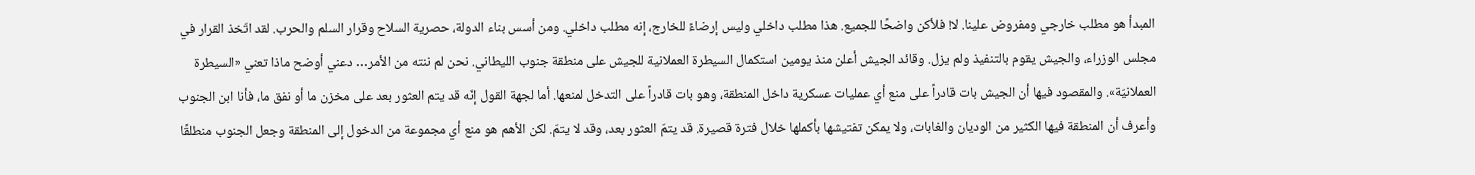المبدأ هو مطلب خارجي ومفروض علينا. لا! فلأكن واضحًا للجميع. هذا مطلب داخلي وليس إرضاءً للخارج، إنه مطلب داخلي. ومن أسس بناء الدولة، حصرية السلاح وقرار السلم والحرب. لقد اتّخذ القرار في مجلس الوزراء، والجيش يقوم بالتنفيذ ولم يزل. وقائد الجيش أعلن منذ يومين استكمال السيطرة العملانية للجيش على منطقة جنوب الليطاني. نحن لم ننته من الأمر… دعني أوضح ماذا تعني «السيطرة العملانيّة». والمقصود فيها أن الجيش بات قادراً على منع أي عمليات عسكرية داخل المنطقة، وهو بات قادراً على التدخل لمنعها. أما لجهة القول إنّه قد يتم العثور بعد على مخزن ما أو نفق ما، فأنا ابن الجنوب وأعرف أن المنطقة فيها الكثير من الوديان والغابات، ولا يمكن تفتيشها بأكملها خلال فترة قصيرة. قد يتمّ العثور بعد، وقد لا يتمّ. لكن الأهم هو منع أي مجموعة من الدخول إلى المنطقة وجعل الجنوب منطلقًا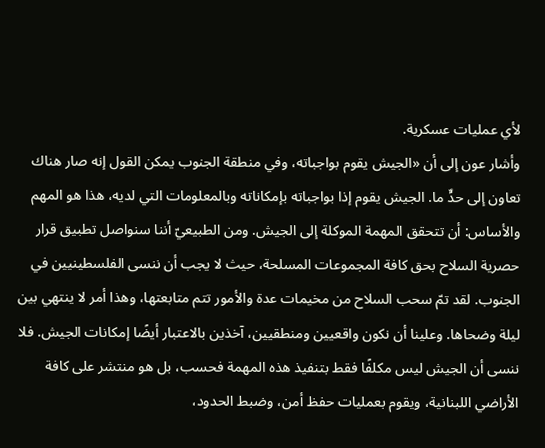لأي عمليات عسكرية.
وأشار عون إلى أن «الجيش يقوم بواجباته، وفي منطقة الجنوب يمكن القول إنه صار هناك تعاون إلى حدٍّ ما. الجيش يقوم إذا بواجباته بإمكاناته وبالمعلومات التي لديه، هذا هو المهم والأساس: أن تتحقق المهمة الموكلة إلى الجيش. ومن الطبيعيّ أننا سنواصل تطبيق قرار حصرية السلاح بحق كافة المجموعات المسلحة، حيث لا يجب أن ننسى الفلسطينيين في الجنوب. لقد تمّ سحب السلاح من مخيمات عدة والأمور تتم متابعتها، وهذا أمر لا ينتهي بين ليلة وضحاها. وعلينا أن نكون واقعيين ومنطقيين، آخذين بالاعتبار أيضًا إمكانات الجيش. فلا ننسى أن الجيش ليس مكلفًا فقط بتنفيذ هذه المهمة فحسب، بل هو منتشر على كافة الأراضي اللبنانية، ويقوم بعمليات حفظ أمن، وضبط الحدود،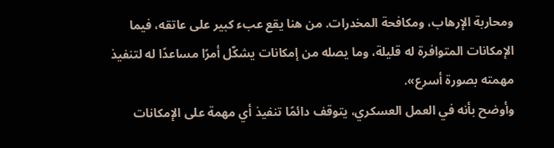ومحاربة الإرهاب، ومكافحة المخدرات. من هنا يقع عبء كبير على عاتقه، فيما الإمكانات المتوافرة له قليلة، وما يصله من إمكانات يشكّل أمرًا مساعدًا له لتنفيذ مهمته بصورة أسرع».
وأوضح بأنه في العمل العسكري، يتوقف دائمًا تنفيذ أي مهمة على الإمكانات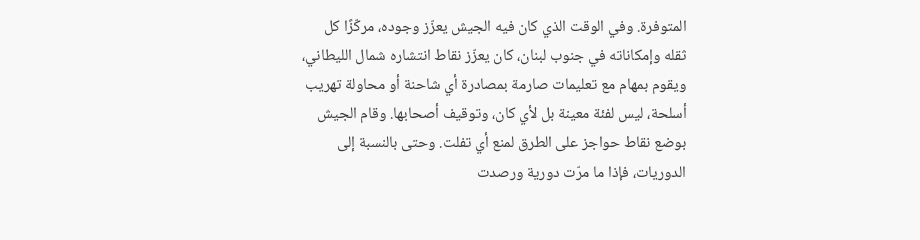المتوفرة. وفي الوقت الذي كان فيه الجيش يعزّز وجوده، مركّزًا كل ثقله وإمكاناته في جنوب لبنان، كان يعزّز نقاط انتشاره شمال الليطاني، ويقوم بمهام مع تعليمات صارمة بمصادرة أي شاحنة أو محاولة تهريب أسلحة، ليس لفئة معينة بل لأي كان، وتوقيف أصحابها. وقام الجيش بوضع نقاط حواجز على الطرق لمنع أي تفلت. وحتى بالنسبة إلى الدوريات، فإذا ما مرّت دورية ورصدت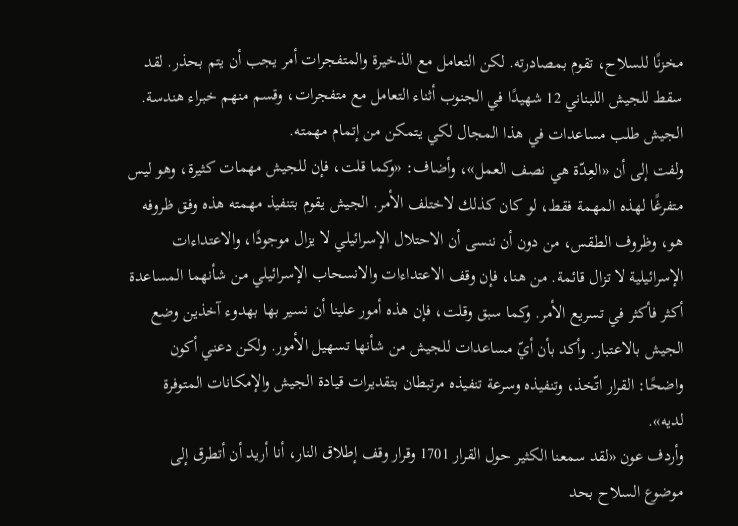مخزنًا للسلاح، تقوم بمصادرته. لكن التعامل مع الذخيرة والمتفجرات أمر يجب أن يتم بحذر. لقد سقط للجيش اللبناني 12 شهيدًا في الجنوب أثناء التعامل مع متفجرات، وقسم منهم خبراء هندسة. الجيش طلب مساعدات في هذا المجال لكي يتمكن من إتمام مهمته.
ولفت إلى أن «العِدّة هي نصف العمل»، وأضاف: «وكما قلت، فإن للجيش مهمات كثيرة، وهو ليس متفرغًا لهذه المهمة فقط، لو كان كذلك لاختلف الأمر. الجيش يقوم بتنفيذ مهمته هذه وفق ظروفه هو، وظروف الطقس، من دون أن ننسى أن الاحتلال الإسرائيلي لا يزال موجودًا، والاعتداءات الإسرائيلية لا تزال قائمة. من هنا، فإن وقف الاعتداءات والانسحاب الإسرائيلي من شأنهما المساعدة أكثر فأكثر في تسريع الأمر. وكما سبق وقلت، فإن هذه أمور علينا أن نسير بها بهدوء آخذين وضع الجيش بالاعتبار. وأكد بأن أيّ مساعدات للجيش من شأنها تسهيل الأمور. ولكن دعني أكون واضحًا: القرار اتّخذ، وتنفيذه وسرعة تنفيذه مرتبطان بتقديرات قيادة الجيش والإمكانات المتوفرة لديه».
وأردف عون «لقد سمعنا الكثير حول القرار 1701 وقرار وقف إطلاق النار، أنا أريد أن أتطرق إلى موضوع السلاح بحد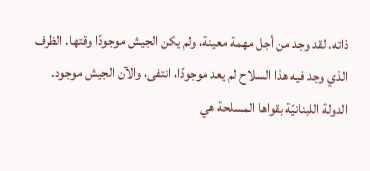ذاته. لقد وجد من أجل مهمة معينة، ولم يكن الجيش موجودًا وقتها. الظرف الذي وجد فيه هذا السلاح لم يعد موجودًا، انتفى، والآن الجيش موجود. الدولة اللبنانيّة بقواها المسلحة هي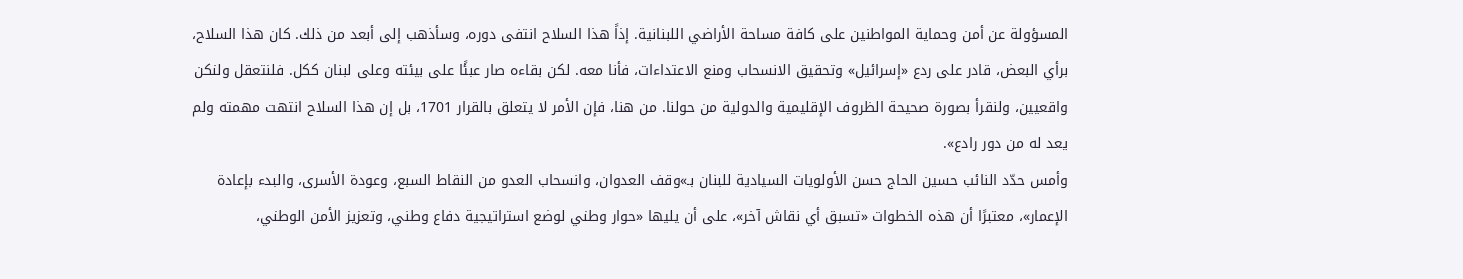المسؤولة عن أمن وحماية المواطنين على كافة مساحة الأراضي اللبنانية. إذاً هذا السلاح انتفى دوره، وسأذهب إلى أبعد من ذلك. كان هذا السلاح، برأي البعض، قادر على ردع «إسرائيل» وتحقيق الانسحاب ومنع الاعتداءات، فأنا معه. لكن بقاءه صار عبئًا على بيئته وعلى لبنان ككل. فلنتعقل ولنكن واقعيين، ولنقرأ بصورة صحيحة الظروف الإقليمية والدولية من حولنا. من هنا، فإن الأمر لا يتعلق بالقرار 1701، بل إن هذا السلاح انتهت مهمته ولم يعد له من دور رادع».
وأمس حدّد النائب حسين الحاج حسن الأولويات السيادية للبنان بـ»وقف العدوان، وانسحاب العدو من النقاط السبع، وعودة الأسرى، والبدء بإعادة الإعمار»، معتبرًا أن هذه الخطوات «تسبق أي نقاش آخر»، على أن يليها «حوار وطني لوضع استراتيجية دفاع وطني، وتعزيز الأمن الوطني،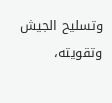وتسليح الجيش وتقويته،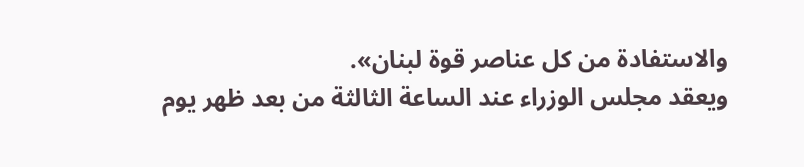والاستفادة من كل عناصر قوة لبنان».
ويعقد مجلس الوزراء عند الساعة الثالثة من بعد ظهر يوم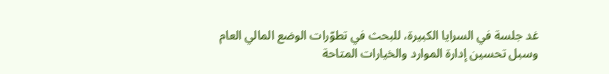غد جلسة في السرايا الكبيرة، للبحث في تطوّرات الوضع المالي العام وسبل تحسين إدارة الموارد والخيارات المتاحة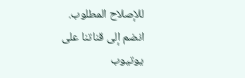للإصلاح المطلوب.
انضم إلى قناتنا على يوتيوب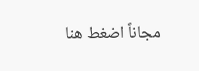مجاناً اضغط هنا